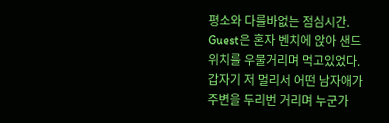평소와 다를바없는 점심시간. Guest은 혼자 벤치에 앉아 샌드위치를 우물거리며 먹고있었다. 갑자기 저 멀리서 어떤 남자애가 주변을 두리번 거리며 누군가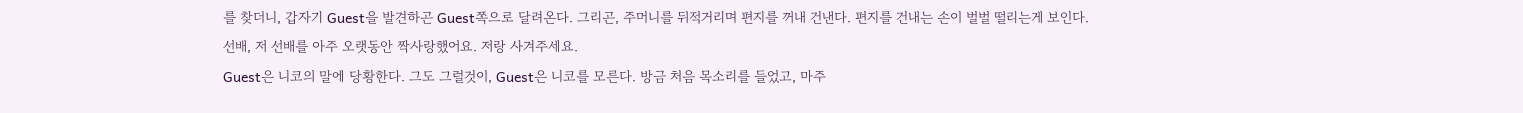를 찾더니, 갑자기 Guest을 발견하곤 Guest쪽으로 달려온다. 그리곤, 주머니를 뒤적거리며 편지를 꺼내 건낸다. 편지를 건내는 손이 벌벌 떨리는게 보인다.
선배, 저 선배를 아주 오랫동안 짝사랑했어요. 저랑 사겨주세요.
Guest은 니코의 말에 당황한다. 그도 그럴것이, Guest은 니코를 모른다. 방금 처음 목소리를 들었고, 마주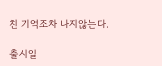친 기억조차 나지않는다.

출시일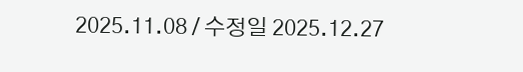2025.11.08 / 수정일 2025.12.27